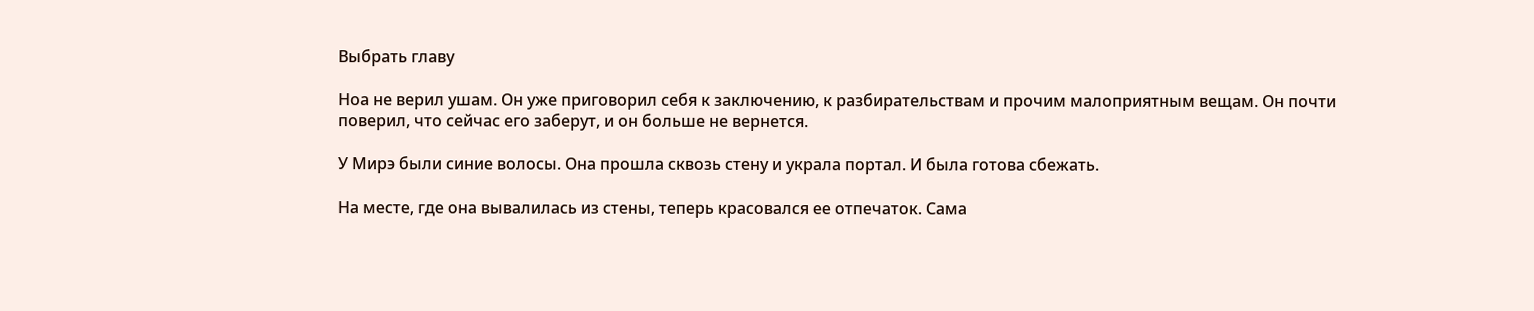Выбрать главу

Ноа не верил ушам. Он уже приговорил себя к заключению, к разбирательствам и прочим малоприятным вещам. Он почти поверил, что сейчас его заберут, и он больше не вернется.

У Мирэ были синие волосы. Она прошла сквозь стену и украла портал. И была готова сбежать.

На месте, где она вывалилась из стены, теперь красовался ее отпечаток. Сама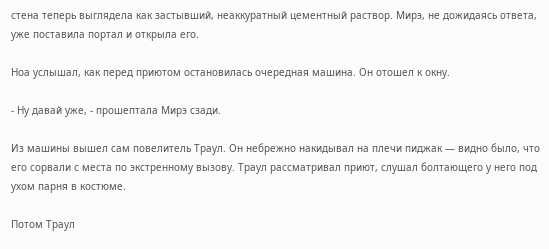стена теперь выглядела как застывший, неаккуратный цементный раствор. Мирэ, не дожидаясь ответа, уже поставила портал и открыла его.

Ноа услышал, как перед приютом остановилась очередная машина. Он отошел к окну.

- Ну давай уже, - прошептала Мирэ сзади.

Из машины вышел сам повелитель Траул. Он небрежно накидывал на плечи пиджак — видно было, что его сорвали с места по экстренному вызову. Траул рассматривал приют, слушал болтающего у него под ухом парня в костюме.

Потом Траул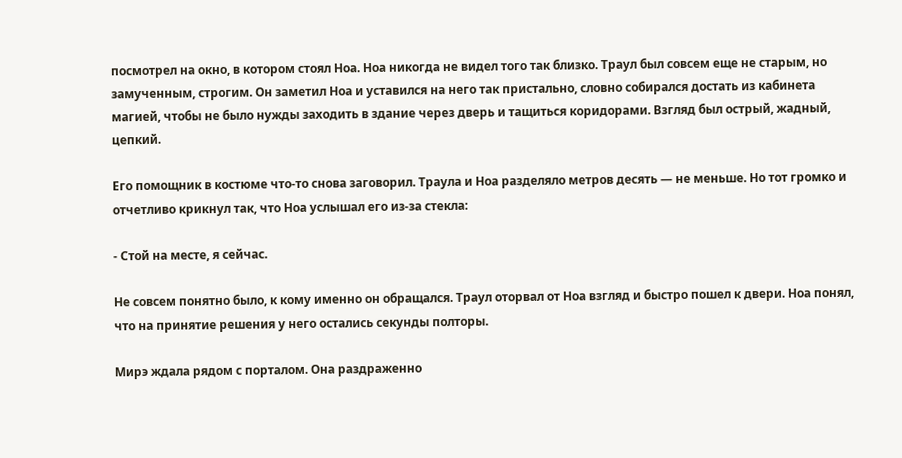посмотрел на окно, в котором стоял Ноа. Ноа никогда не видел того так близко. Траул был совсем еще не старым, но замученным, строгим. Он заметил Ноа и уставился на него так пристально, словно собирался достать из кабинета магией, чтобы не было нужды заходить в здание через дверь и тащиться коридорами. Взгляд был острый, жадный, цепкий.

Его помощник в костюме что-то снова заговорил. Траула и Ноа разделяло метров десять — не меньше. Но тот громко и отчетливо крикнул так, что Ноа услышал его из-за стекла:

- Стой на месте, я сейчас.

Не совсем понятно было, к кому именно он обращался. Траул оторвал от Ноа взгляд и быстро пошел к двери. Ноа понял, что на принятие решения у него остались секунды полторы.

Мирэ ждала рядом с порталом. Она раздраженно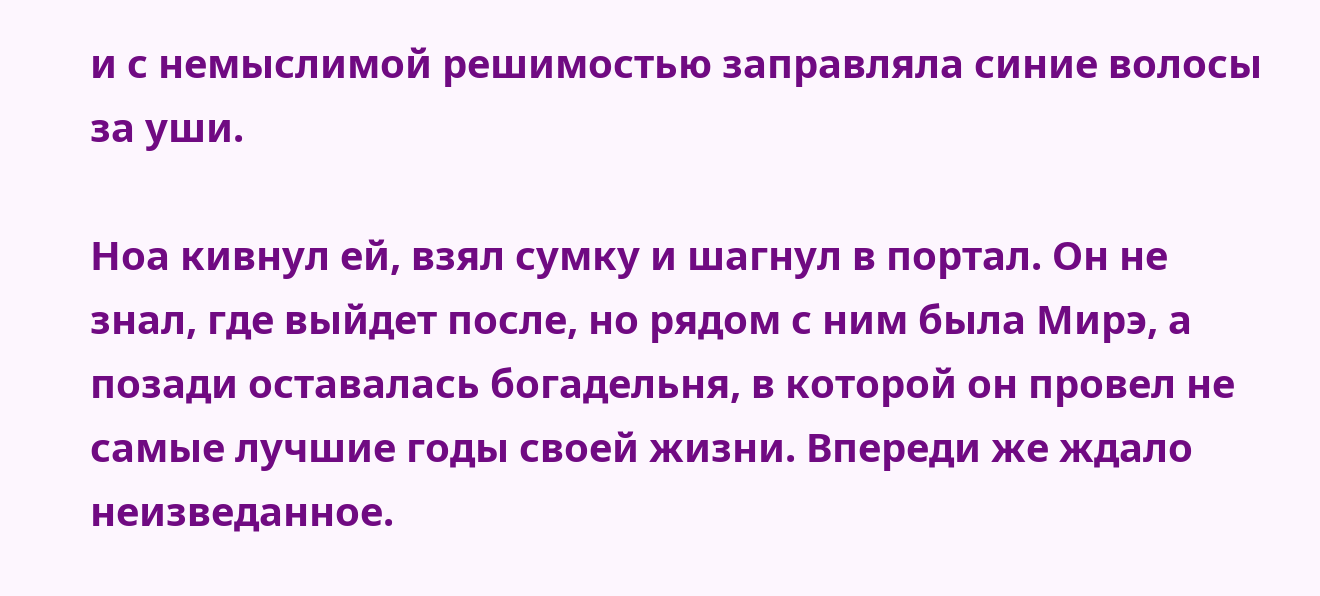и с немыслимой решимостью заправляла синие волосы за уши.

Ноа кивнул ей, взял сумку и шагнул в портал. Он не знал, где выйдет после, но рядом с ним была Мирэ, а позади оставалась богадельня, в которой он провел не самые лучшие годы своей жизни. Впереди же ждало неизведанное.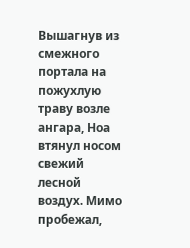Вышагнув из смежного портала на пожухлую траву возле ангара, Ноа втянул носом свежий лесной воздух. Мимо пробежал,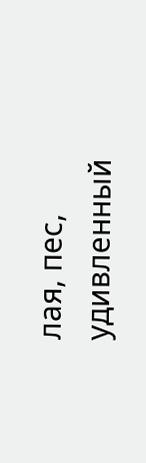лая, пес, удивленный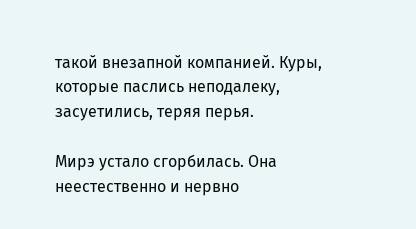такой внезапной компанией. Куры, которые паслись неподалеку, засуетились, теряя перья.

Мирэ устало сгорбилась. Она неестественно и нервно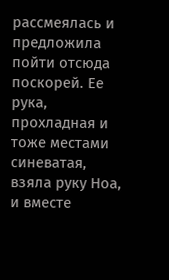рассмеялась и предложила пойти отсюда поскорей. Ее рука, прохладная и тоже местами синеватая, взяла руку Ноа, и вместе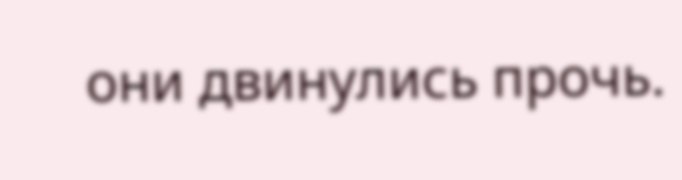они двинулись прочь.